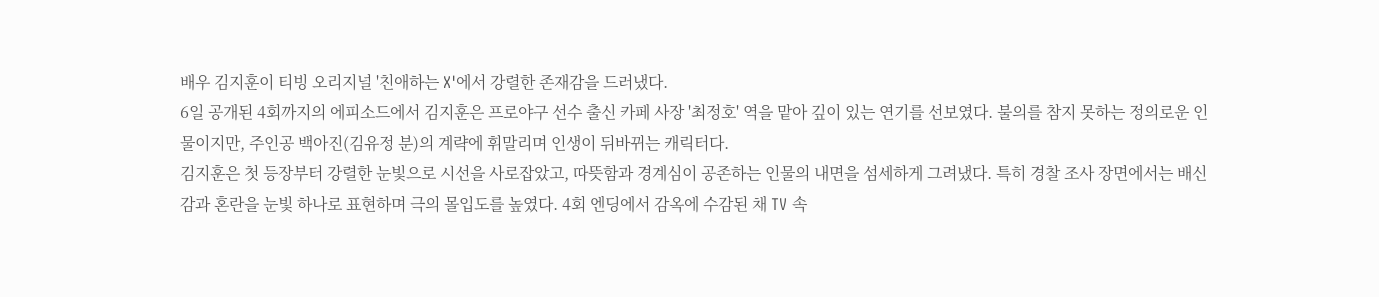배우 김지훈이 티빙 오리지널 '친애하는 X'에서 강렬한 존재감을 드러냈다.
6일 공개된 4회까지의 에피소드에서 김지훈은 프로야구 선수 출신 카페 사장 '최정호' 역을 맡아 깊이 있는 연기를 선보였다. 불의를 참지 못하는 정의로운 인물이지만, 주인공 백아진(김유정 분)의 계략에 휘말리며 인생이 뒤바뀌는 캐릭터다.
김지훈은 첫 등장부터 강렬한 눈빛으로 시선을 사로잡았고, 따뜻함과 경계심이 공존하는 인물의 내면을 섬세하게 그려냈다. 특히 경찰 조사 장면에서는 배신감과 혼란을 눈빛 하나로 표현하며 극의 몰입도를 높였다. 4회 엔딩에서 감옥에 수감된 채 TV 속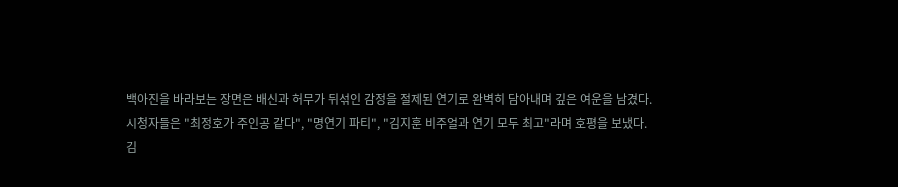백아진을 바라보는 장면은 배신과 허무가 뒤섞인 감정을 절제된 연기로 완벽히 담아내며 깊은 여운을 남겼다.
시청자들은 "최정호가 주인공 같다", "명연기 파티", "김지훈 비주얼과 연기 모두 최고"라며 호평을 보냈다.
김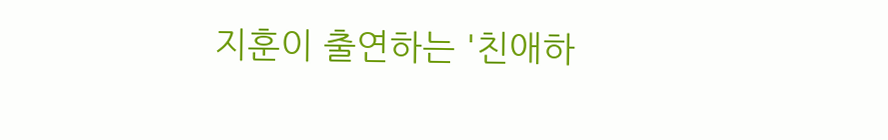지훈이 출연하는 '친애하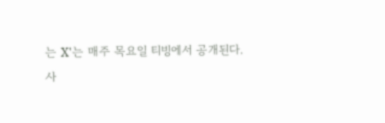는 X'는 매주 목요일 티빙에서 공개된다.
사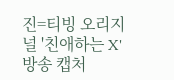진=티빙 오리지널 '친애하는 X' 방송 캡처